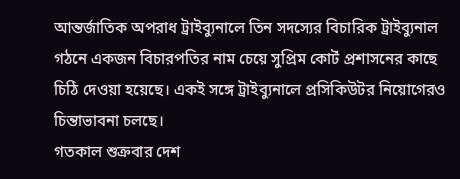আন্তর্জাতিক অপরাধ ট্রাইব্যুনালে তিন সদস্যের বিচারিক ট্রাইব্যুনাল গঠনে একজন বিচারপতির নাম চেয়ে সুপ্রিম কোর্ট প্রশাসনের কাছে চিঠি দেওয়া হয়েছে। একই সঙ্গে ট্রাইব্যুনালে প্রসিকিউটর নিয়োগেরও চিন্তাভাবনা চলছে।
গতকাল শুক্রবার দেশ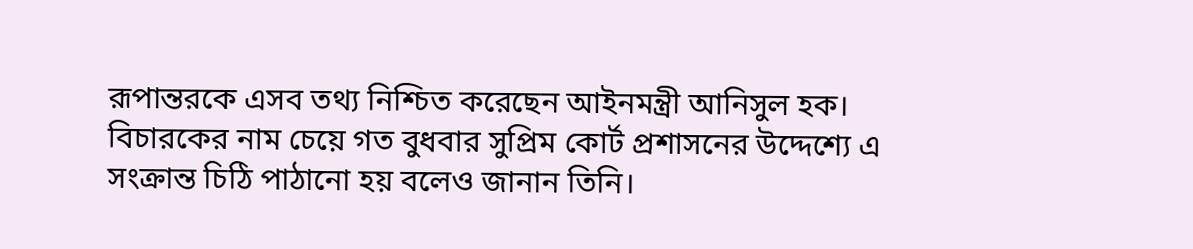রূপান্তরকে এসব তথ্য নিশ্চিত করেছেন আইনমন্ত্রী আনিসুল হক।
বিচারকের নাম চেয়ে গত বুধবার সুপ্রিম কোর্ট প্রশাসনের উদ্দেশ্যে এ সংক্রান্ত চিঠি পাঠানো হয় বলেও জানান তিনি।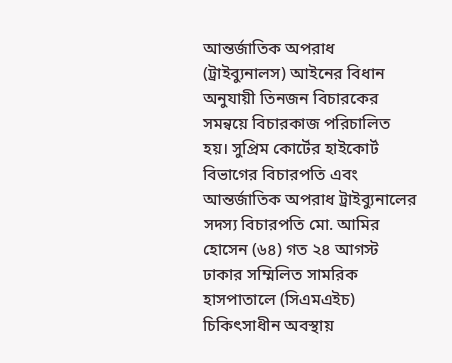আন্তর্জাতিক অপরাধ (ট্রাইব্যুনালস) আইনের বিধান অনুযায়ী তিনজন বিচারকের সমন্বয়ে বিচারকাজ পরিচালিত হয়। সুপ্রিম কোর্টের হাইকোর্ট বিভাগের বিচারপতি এবং আন্তর্জাতিক অপরাধ ট্রাইব্যুনালের সদস্য বিচারপতি মো. আমির হোসেন (৬৪) গত ২৪ আগস্ট ঢাকার সম্মিলিত সামরিক হাসপাতালে (সিএমএইচ) চিকিৎসাধীন অবস্থায়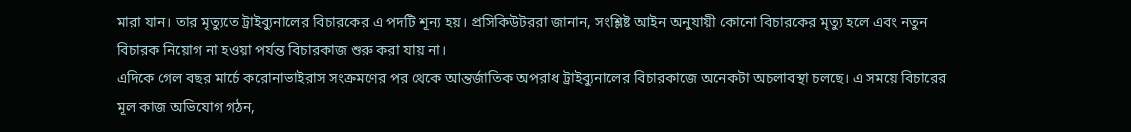মারা যান। তার মৃত্যুতে ট্রাইব্যুনালের বিচারকের এ পদটি শূন্য হয়। প্রসিকিউটররা জানান, সংশ্লিষ্ট আইন অনুযায়ী কোনো বিচারকের মৃত্যু হলে এবং নতুন বিচারক নিয়োগ না হওয়া পর্যন্ত বিচারকাজ শুরু করা যায় না।
এদিকে গেল বছর মার্চে করোনাভাইরাস সংক্রমণের পর থেকে আন্তর্জাতিক অপরাধ ট্রাইব্যুনালের বিচারকাজে অনেকটা অচলাবস্থা চলছে। এ সময়ে বিচারের মূল কাজ অভিযোগ গঠন,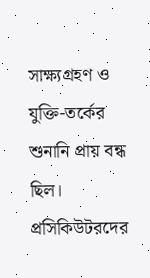সাক্ষ্যগ্রহণ ও যুক্তি-তর্কের শুনানি প্রায় বন্ধ ছিল। প্রসিকিউটরদের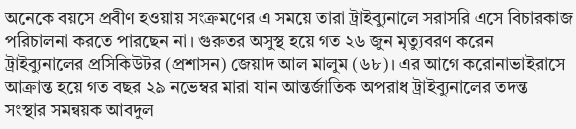অনেকে বয়সে প্রবীণ হওয়ায় সংক্রমণের এ সময়ে তারা ট্রাইব্যুনালে সরাসরি এসে বিচারকাজ পরিচালনা করতে পারছেন না। গুরুতর অসুস্থ হয়ে গত ২৬ জুন মৃত্যুবরণ করেন ট্রাইব্যুনালের প্রসিকিউটর (প্রশাসন) জেয়াদ আল মালুম (৬৮)। এর আগে করোনাভাইরাসে আক্রান্ত হয়ে গত বছর ২৯ নভেম্বর মারা যান আন্তর্জাতিক অপরাধ ট্রাইব্যুনালের তদন্ত সংস্থার সমন্বয়ক আবদুল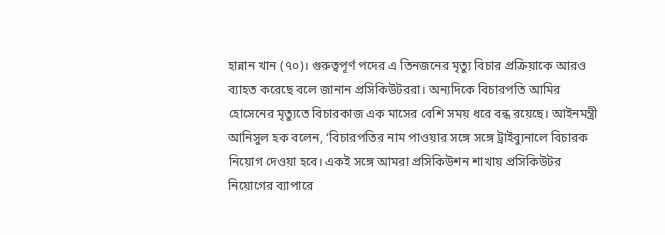হান্নান খান (৭০)। গুরুত্বপূর্ণ পদের এ তিনজনের মৃত্যু বিচার প্রক্রিয়াকে আরও ব্যাহত করেছে বলে জানান প্রসিকিউটররা। অন্যদিকে বিচারপতি আমির হোসেনের মৃত্যুতে বিচারকাজ এক মাসের বেশি সময় ধরে বন্ধ রয়েছে। আইনমন্ত্রী আনিসুল হক বলেন, ‘বিচারপতির নাম পাওয়ার সঙ্গে সঙ্গে ট্রাইব্যুনালে বিচারক নিয়োগ দেওয়া হবে। একই সঙ্গে আমরা প্রসিকিউশন শাখায় প্রসিকিউটর নিয়োগের ব্যাপারে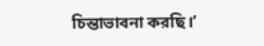চিন্তাভাবনা করছি।’